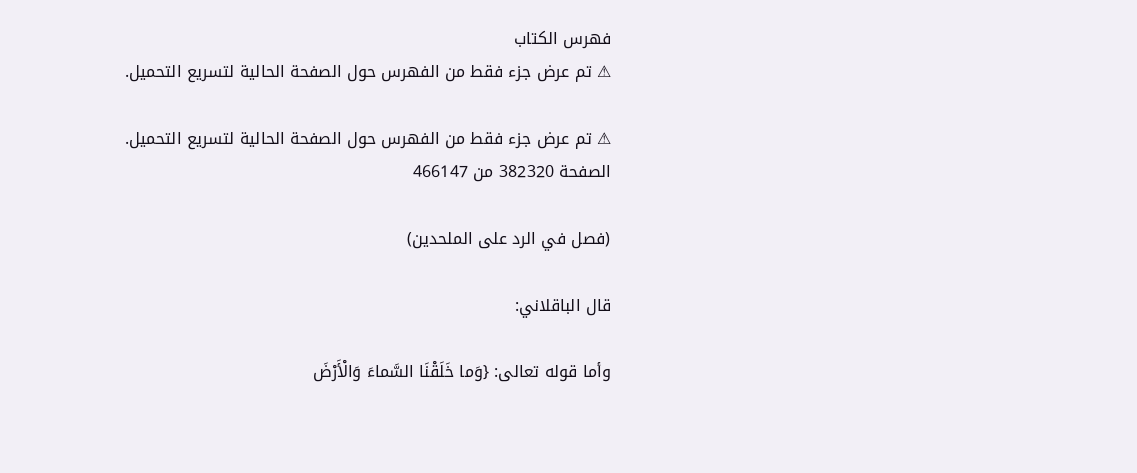فهرس الكتاب
⚠ تم عرض جزء فقط من الفهرس حول الصفحة الحالية لتسريع التحميل.

⚠ تم عرض جزء فقط من الفهرس حول الصفحة الحالية لتسريع التحميل.
الصفحة 382320 من 466147

(فصل في الرد على الملحدين)

قال الباقلاني:

وأما قوله تعالى: {وَما خَلَقْنَا السَّماءَ وَالْأَرْضَ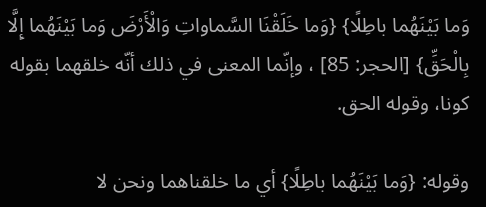وَما بَيْنَهُما باطِلًا} {وَما خَلَقْنَا السَّماواتِ وَالْأَرْضَ وَما بَيْنَهُما إِلَّا بِالْحَقِّ} [الحجر: 85] ، وإنّما المعنى في ذلك أنّه خلقهما بقوله كونا، وقوله الحق.

وقوله: {وَما بَيْنَهُما باطِلًا} أي ما خلقناهما ونحن لا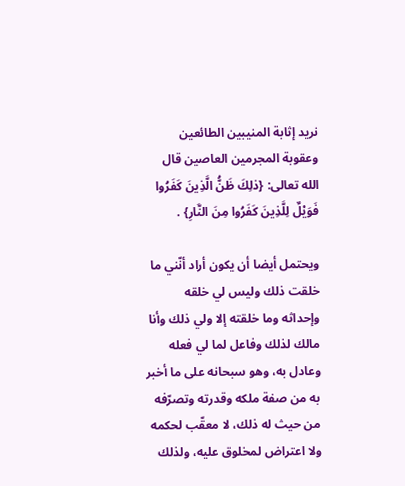نريد إثابة المنيبين الطائعين وعقوبة المجرمين العاصين قال الله تعالى: {ذلِكَ ظَنُّ الَّذِينَ كَفَرُوا فَوَيْلٌ لِلَّذِينَ كَفَرُوا مِنَ النَّارِ} .

ويحتمل أيضا أن يكون أراد أنّني ما خلقت ذلك وليس لي خلقه وإحداثه وما خلقته إلا ولي ذلك وأنا مالك لذلك وفاعل لما لي فعله وعادل به، وهو سبحانه على ما أخبر به من صفة ملكه وقدرته وتصرّفه من حيث له ذلك، لا معقّب لحكمه ولا اعتراض لمخلوق عليه، ولذلك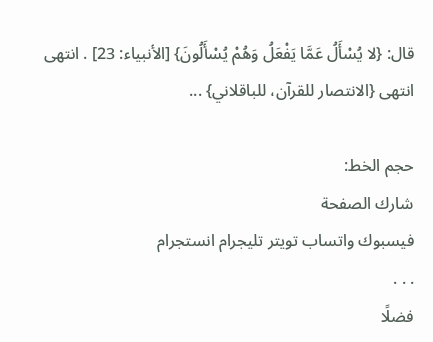قال: {لا يُسْأَلُ عَمَّا يَفْعَلُ وَهُمْ يُسْأَلُونَ} [الأنبياء: 23] . انتهى انتهى {الانتصار للقرآن، للباقلاني} ...

حجم الخط:
شارك الصفحة
فيسبوك واتساب تويتر تليجرام انستجرام
. . .
فضلًا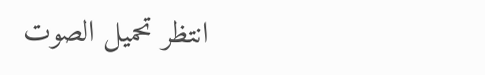انتظر تحميل الصوت